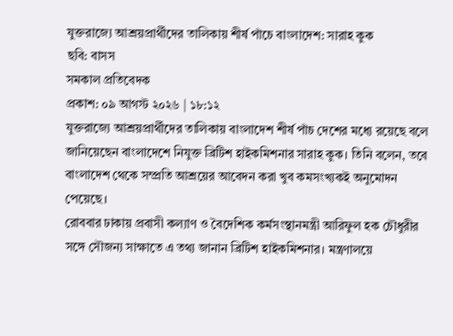যুক্তরাজ্যে আশ্রয়প্রার্থীদের তালিকায় শীর্ষ পাঁচে বাংলাদেশ: সারাহ কুক
ছবি: বাসস
সমকাল প্রতিবেদক
প্রকাশ: ০৯ আগস্ট ২০২৬ | ১৮:১২
যুক্তরাজ্যে আশ্রয়প্রার্থীদের তালিকায় বাংলাদেশ শীর্ষ পাঁচ দেশের মধ্যে রয়েছে বলে জানিয়েছেন বাংলাদেশে নিযুক্ত ব্রিটিশ হাইকমিশনার সারাহ কুক। তিনি বলেন, তবে বাংলাদেশ থেকে সম্প্রতি আশ্রয়ের আবেদন করা খুব কমসংখ্যকই অনুমোদন পেয়েছে।
রোববার ঢাকায় প্রবাসী কল্যাণ ও বৈদেশিক কর্মসংস্থানমন্ত্রী আরিফুল হক চৌধুরীর সঙ্গে সৌজন্য সাক্ষাতে এ তথ্য জানান ব্রিটিশ হাইকমিশনার। মন্ত্রণালয়ে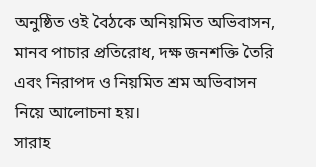অনুষ্ঠিত ওই বৈঠকে অনিয়মিত অভিবাসন, মানব পাচার প্রতিরোধ, দক্ষ জনশক্তি তৈরি এবং নিরাপদ ও নিয়মিত শ্রম অভিবাসন নিয়ে আলোচনা হয়।
সারাহ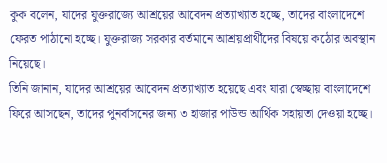কুক বলেন, যাদের যুক্তরাজ্যে আশ্রয়ের আবেদন প্রত্যাখ্যাত হচ্ছে, তাদের বাংলাদেশে ফেরত পাঠানো হচ্ছে। যুক্তরাজ্য সরকার বর্তমানে আশ্রয়প্রার্থীদের বিষয়ে কঠোর অবস্থান নিয়েছে।
তিনি জানান, যাদের আশ্রয়ের আবেদন প্রত্যাখ্যাত হয়েছে এবং যারা স্বেচ্ছায় বাংলাদেশে ফিরে আসছেন, তাদের পুনর্বাসনের জন্য ৩ হাজার পাউন্ড আর্থিক সহায়তা দেওয়া হচ্ছে।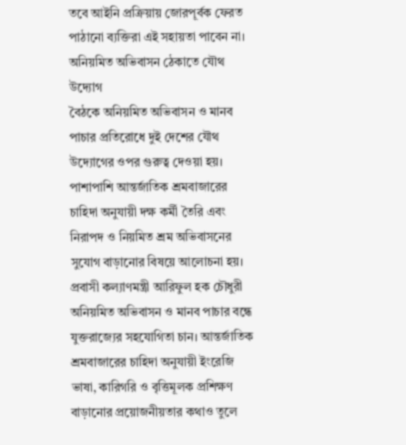তবে আইনি প্রক্রিয়ায় জোরপূর্বক ফেরত পাঠানো ব্যক্তিরা এই সহায়তা পাবেন না।
অনিয়মিত অভিবাসন ঠেকাতে যৌথ উদ্যোগ
বৈঠকে অনিয়মিত অভিবাসন ও মানব পাচার প্রতিরোধে দুই দেশের যৌথ উদ্যোগের ওপর গুরুত্ব দেওয়া হয়। পাশাপাশি আন্তর্জাতিক শ্রমবাজারের চাহিদা অনুযায়ী দক্ষ কর্মী তৈরি এবং নিরাপদ ও নিয়মিত শ্রম অভিবাসনের সুযোগ বাড়ানোর বিষয়ে আলোচনা হয়।
প্রবাসী কল্যাণমন্ত্রী আরিফুল হক চৌধুরী অনিয়মিত অভিবাসন ও মানব পাচার বন্ধে যুক্তরাজ্যের সহযোগিতা চান। আন্তর্জাতিক শ্রমবাজারের চাহিদা অনুযায়ী ইংরেজি ভাষা, কারিগরি ও বৃত্তিমূলক প্রশিক্ষণ বাড়ানোর প্রয়োজনীয়তার কথাও তুলে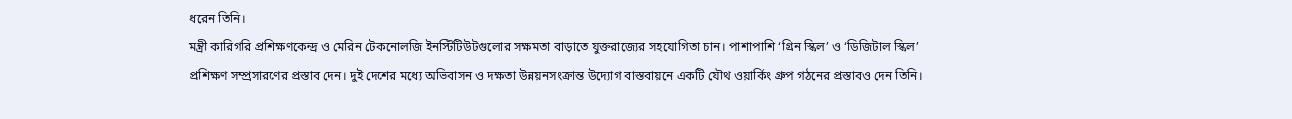ধরেন তিনি।
মন্ত্রী কারিগরি প্রশিক্ষণকেন্দ্র ও মেরিন টেকনোলজি ইনস্টিটিউটগুলোর সক্ষমতা বাড়াতে যুক্তরাজ্যের সহযোগিতা চান। পাশাপাশি ‘গ্রিন স্কিল’ ও ‘ডিজিটাল স্কিল’ প্রশিক্ষণ সম্প্রসারণের প্রস্তাব দেন। দুই দেশের মধ্যে অভিবাসন ও দক্ষতা উন্নয়নসংক্রান্ত উদ্যোগ বাস্তবায়নে একটি যৌথ ওয়ার্কিং গ্রুপ গঠনের প্রস্তাবও দেন তিনি।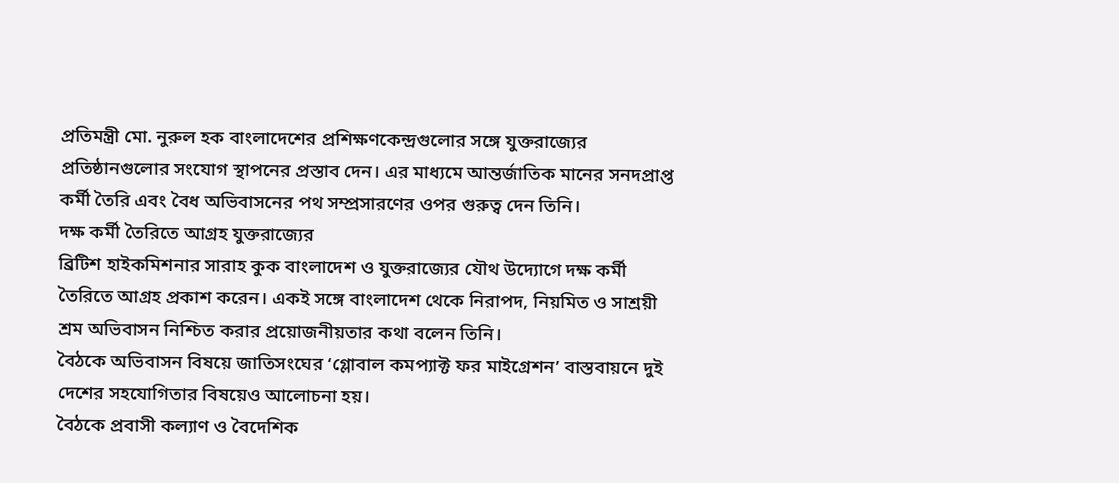প্রতিমন্ত্রী মো. নুরুল হক বাংলাদেশের প্রশিক্ষণকেন্দ্রগুলোর সঙ্গে যুক্তরাজ্যের প্রতিষ্ঠানগুলোর সংযোগ স্থাপনের প্রস্তাব দেন। এর মাধ্যমে আন্তর্জাতিক মানের সনদপ্রাপ্ত কর্মী তৈরি এবং বৈধ অভিবাসনের পথ সম্প্রসারণের ওপর গুরুত্ব দেন তিনি।
দক্ষ কর্মী তৈরিতে আগ্রহ যুক্তরাজ্যের
ব্রিটিশ হাইকমিশনার সারাহ কুক বাংলাদেশ ও যুক্তরাজ্যের যৌথ উদ্যোগে দক্ষ কর্মী তৈরিতে আগ্রহ প্রকাশ করেন। একই সঙ্গে বাংলাদেশ থেকে নিরাপদ, নিয়মিত ও সাশ্রয়ী শ্রম অভিবাসন নিশ্চিত করার প্রয়োজনীয়তার কথা বলেন তিনি।
বৈঠকে অভিবাসন বিষয়ে জাতিসংঘের ‘গ্লোবাল কমপ্যাক্ট ফর মাইগ্রেশন’ বাস্তবায়নে দুই দেশের সহযোগিতার বিষয়েও আলোচনা হয়।
বৈঠকে প্রবাসী কল্যাণ ও বৈদেশিক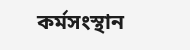কর্মসংস্থান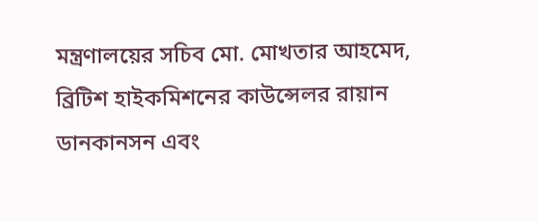মন্ত্রণালয়ের সচিব মো. মোখতার আহমেদ, ব্রিটিশ হাইকমিশনের কাউন্সেলর রায়ান ডানকানসন এবং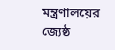মন্ত্রণালয়ের জ্যেষ্ঠ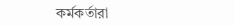কর্মকর্তারা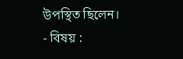উপস্থিত ছিলেন।
- বিষয় :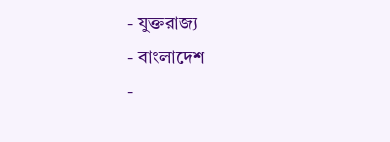- যুক্তরাজ্য
- বাংলাদেশ
-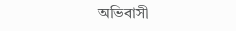অভিবাসী